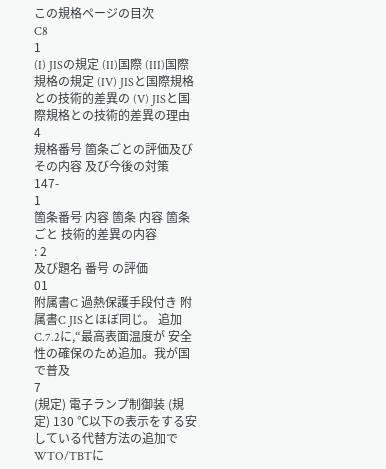この規格ページの目次
C8
1
(I) JISの規定 (II)国際 (III)国際規格の規定 (IV) JISと国際規格との技術的差異の (V) JISと国際規格との技術的差異の理由
4
規格番号 箇条ごとの評価及びその内容 及び今後の対策
147-
1
箇条番号 内容 箇条 内容 箇条ごと 技術的差異の内容
: 2
及び題名 番号 の評価
01
附属書C 過熱保護手段付き 附属書C JISとほぼ同じ。 追加 C.7.2に,“最高表面温度が 安全性の確保のため追加。我が国で普及
7
(規定) 電子ランプ制御装 (規定) 130 ℃以下の表示をする安 している代替方法の追加でWTO/TBTに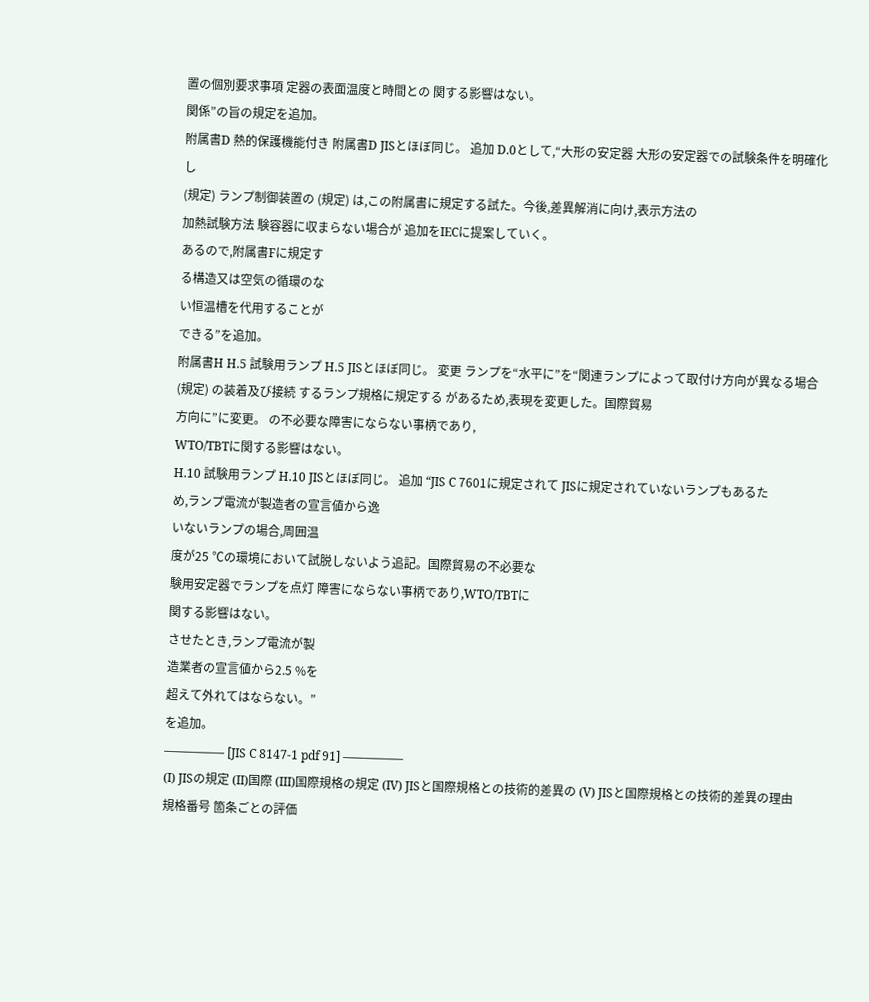置の個別要求事項 定器の表面温度と時間との 関する影響はない。
関係”の旨の規定を追加。
附属書D 熱的保護機能付き 附属書D JISとほぼ同じ。 追加 D.0として,“大形の安定器 大形の安定器での試験条件を明確化し
(規定) ランプ制御装置の (規定) は,この附属書に規定する試た。今後,差異解消に向け,表示方法の
加熱試験方法 験容器に収まらない場合が 追加をIECに提案していく。
あるので,附属書Fに規定す
る構造又は空気の循環のな
い恒温槽を代用することが
できる”を追加。
附属書H H.5 試験用ランプ H.5 JISとほぼ同じ。 変更 ランプを“水平に”を“関連ランプによって取付け方向が異なる場合
(規定) の装着及び接続 するランプ規格に規定する があるため,表現を変更した。国際貿易
方向に”に変更。 の不必要な障害にならない事柄であり,
WTO/TBTに関する影響はない。
H.10 試験用ランプ H.10 JISとほぼ同じ。 追加 “JIS C 7601に規定されて JISに規定されていないランプもあるた
め,ランプ電流が製造者の宣言値から逸
いないランプの場合,周囲温
度が25 ℃の環境において試脱しないよう追記。国際貿易の不必要な
験用安定器でランプを点灯 障害にならない事柄であり,WTO/TBTに
関する影響はない。
させたとき,ランプ電流が製
造業者の宣言値から2.5 %を
超えて外れてはならない。”
を追加。
――――― [JIS C 8147-1 pdf 91] ―――――
(I) JISの規定 (II)国際 (III)国際規格の規定 (IV) JISと国際規格との技術的差異の (V) JISと国際規格との技術的差異の理由
規格番号 箇条ごとの評価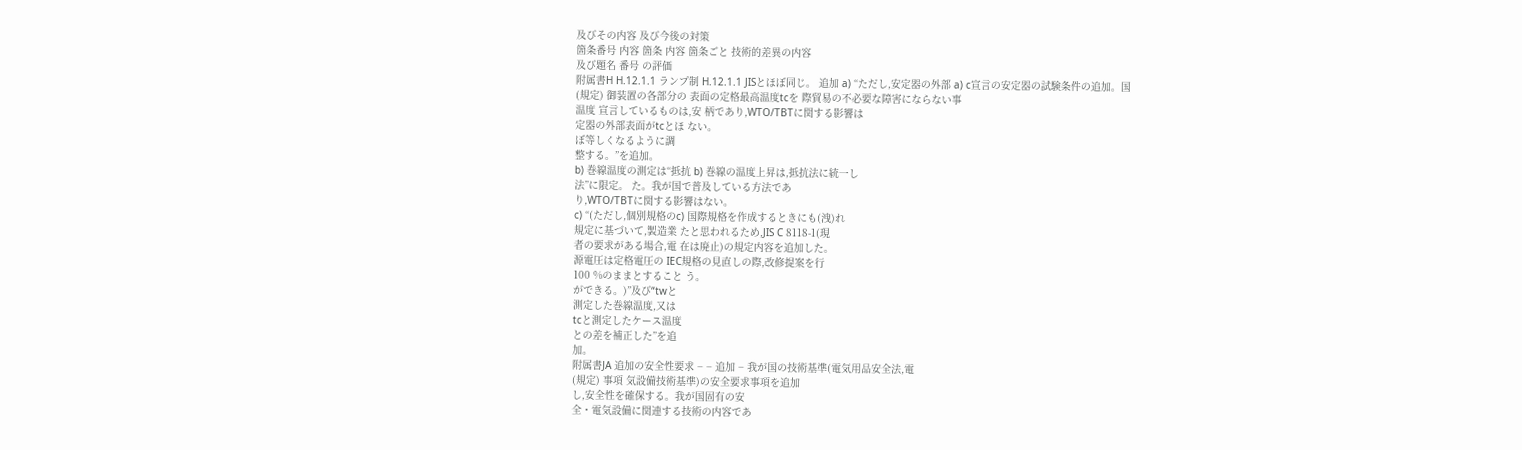及びその内容 及び今後の対策
箇条番号 内容 箇条 内容 箇条ごと 技術的差異の内容
及び題名 番号 の評価
附属書H H.12.1.1 ランプ制 H.12.1.1 JISとほぼ同じ。 追加 a) “ただし,安定器の外部 a) c宣言の安定器の試験条件の追加。国
(規定) 御装置の各部分の 表面の定格最高温度tcを 際貿易の不必要な障害にならない事
温度 宣言しているものは,安 柄であり,WTO/TBTに関する影響は
定器の外部表面がtcとほ ない。
ぼ等しくなるように調
整する。”を追加。
b) 巻線温度の測定は“抵抗 b) 巻線の温度上昇は,抵抗法に統一し
法”に限定。 た。我が国で普及している方法であ
り,WTO/TBTに関する影響はない。
c) “(ただし,個別規格のc) 国際規格を作成するときにも(洩)れ
規定に基づいて,製造業 たと思われるため,JIS C 8118-1(現
者の要求がある場合,電 在は廃止)の規定内容を追加した。
源電圧は定格電圧の IEC規格の見直しの際,改修提案を行
100 %のままとすること う。
ができる。)”及び“twと
測定した巻線温度,又は
tcと測定したケース温度
との差を補正した”を追
加。
附属書JA 追加の安全性要求 − − 追加 − 我が国の技術基準(電気用品安全法,電
(規定) 事項 気設備技術基準)の安全要求事項を追加
し,安全性を確保する。我が国固有の安
全・電気設備に関連する技術の内容であ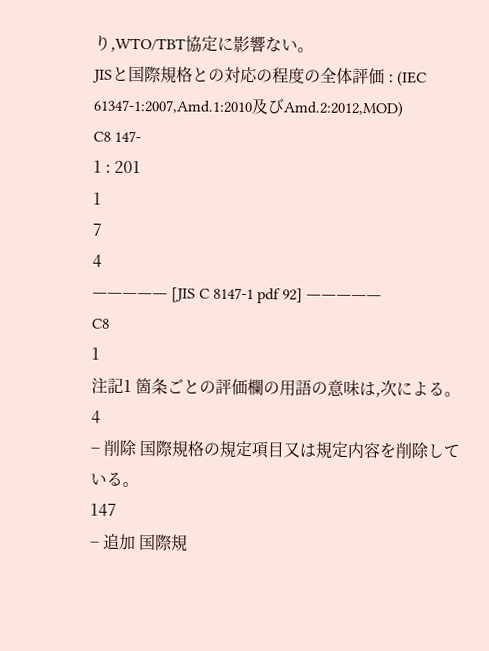り,WTO/TBT協定に影響ない。
JISと国際規格との対応の程度の全体評価 : (IEC 61347-1:2007,Amd.1:2010及びAmd.2:2012,MOD)
C8 147-
1 : 201
1
7
4
――――― [JIS C 8147-1 pdf 92] ―――――
C8
1
注記1 箇条ごとの評価欄の用語の意味は,次による。
4
− 削除 国際規格の規定項目又は規定内容を削除している。
147
− 追加 国際規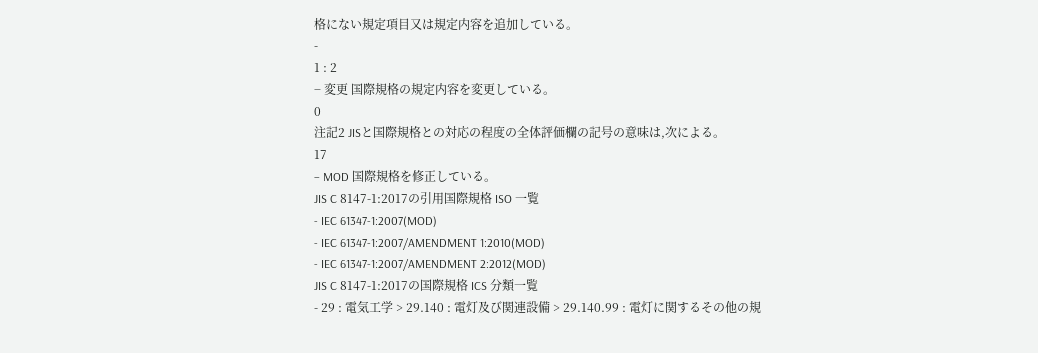格にない規定項目又は規定内容を追加している。
-
1 : 2
− 変更 国際規格の規定内容を変更している。
0
注記2 JISと国際規格との対応の程度の全体評価欄の記号の意味は,次による。
17
− MOD 国際規格を修正している。
JIS C 8147-1:2017の引用国際規格 ISO 一覧
- IEC 61347-1:2007(MOD)
- IEC 61347-1:2007/AMENDMENT 1:2010(MOD)
- IEC 61347-1:2007/AMENDMENT 2:2012(MOD)
JIS C 8147-1:2017の国際規格 ICS 分類一覧
- 29 : 電気工学 > 29.140 : 電灯及び関連設備 > 29.140.99 : 電灯に関するその他の規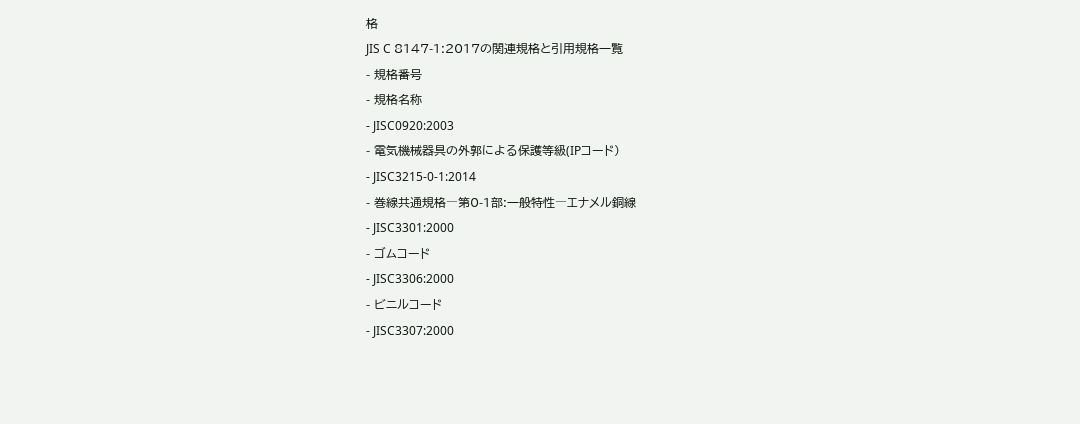格
JIS C 8147-1:2017の関連規格と引用規格一覧
- 規格番号
- 規格名称
- JISC0920:2003
- 電気機械器具の外郭による保護等級(IPコード)
- JISC3215-0-1:2014
- 巻線共通規格―第0-1部:一般特性―エナメル銅線
- JISC3301:2000
- ゴムコード
- JISC3306:2000
- ビニルコード
- JISC3307:2000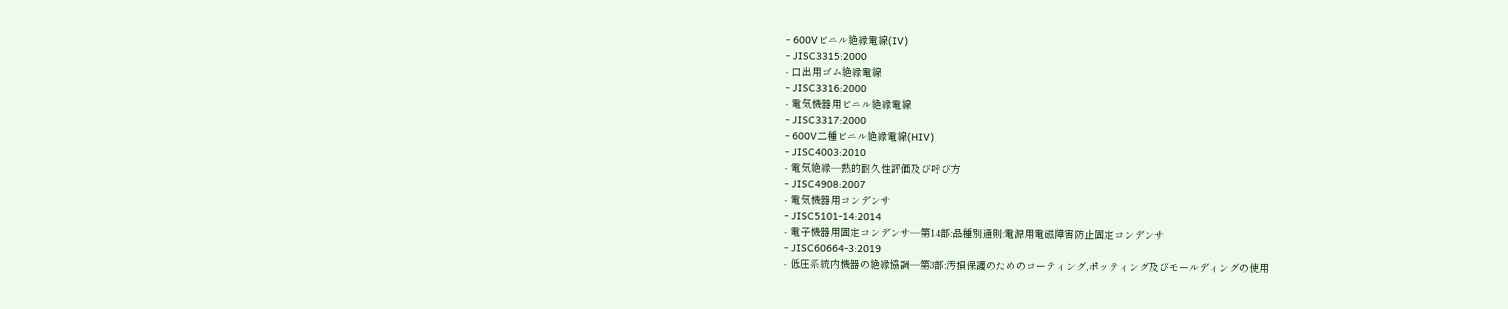- 600Vビニル絶縁電線(IV)
- JISC3315:2000
- 口出用ゴム絶縁電線
- JISC3316:2000
- 電気機器用ビニル絶縁電線
- JISC3317:2000
- 600V二種ビニル絶縁電線(HIV)
- JISC4003:2010
- 電気絶縁―熱的耐久性評価及び呼び方
- JISC4908:2007
- 電気機器用コンデンサ
- JISC5101-14:2014
- 電子機器用固定コンデンサ―第14部:品種別通則:電源用電磁障害防止固定コンデンサ
- JISC60664-3:2019
- 低圧系統内機器の絶縁協調―第3部:汚損保護のためのコーティング,ポッティング及びモールディングの使用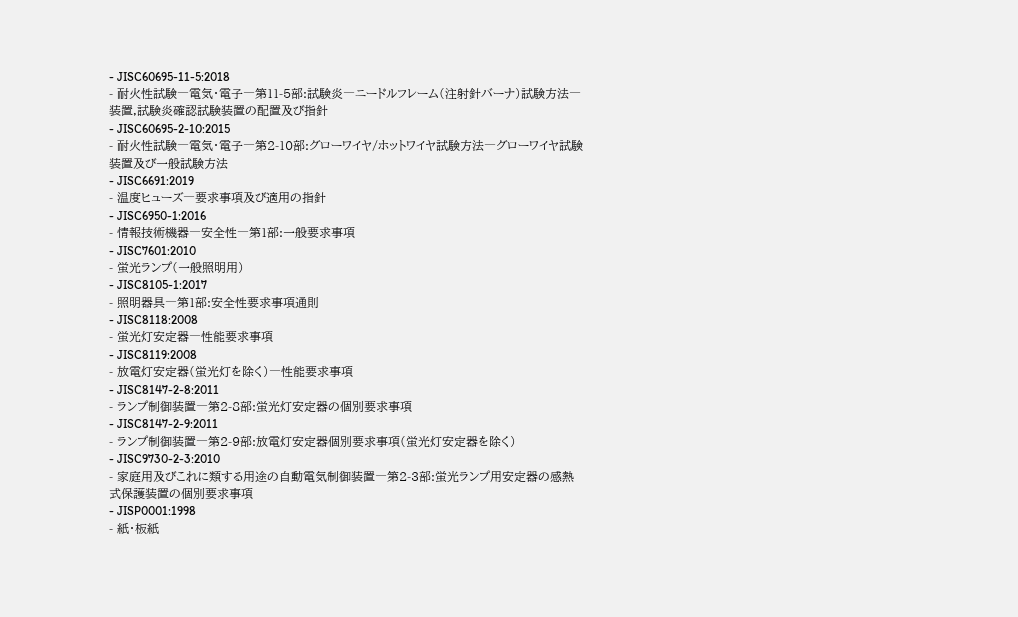- JISC60695-11-5:2018
- 耐火性試験―電気・電子―第11-5部:試験炎―ニードルフレーム(注射針バーナ)試験方法―装置,試験炎確認試験装置の配置及び指針
- JISC60695-2-10:2015
- 耐火性試験―電気・電子―第2-10部:グローワイヤ/ホットワイヤ試験方法―グローワイヤ試験装置及び一般試験方法
- JISC6691:2019
- 温度ヒューズ―要求事項及び適用の指針
- JISC6950-1:2016
- 情報技術機器―安全性―第1部:一般要求事項
- JISC7601:2010
- 蛍光ランプ(一般照明用)
- JISC8105-1:2017
- 照明器具―第1部:安全性要求事項通則
- JISC8118:2008
- 蛍光灯安定器―性能要求事項
- JISC8119:2008
- 放電灯安定器(蛍光灯を除く)―性能要求事項
- JISC8147-2-8:2011
- ランプ制御装置―第2-8部:蛍光灯安定器の個別要求事項
- JISC8147-2-9:2011
- ランプ制御装置―第2-9部:放電灯安定器個別要求事項(蛍光灯安定器を除く)
- JISC9730-2-3:2010
- 家庭用及びこれに類する用途の自動電気制御装置―第2-3部:蛍光ランプ用安定器の感熱式保護装置の個別要求事項
- JISP0001:1998
- 紙・板紙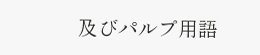及びパルプ用語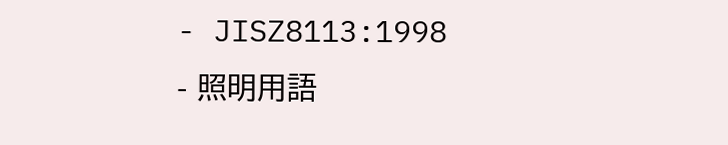- JISZ8113:1998
- 照明用語